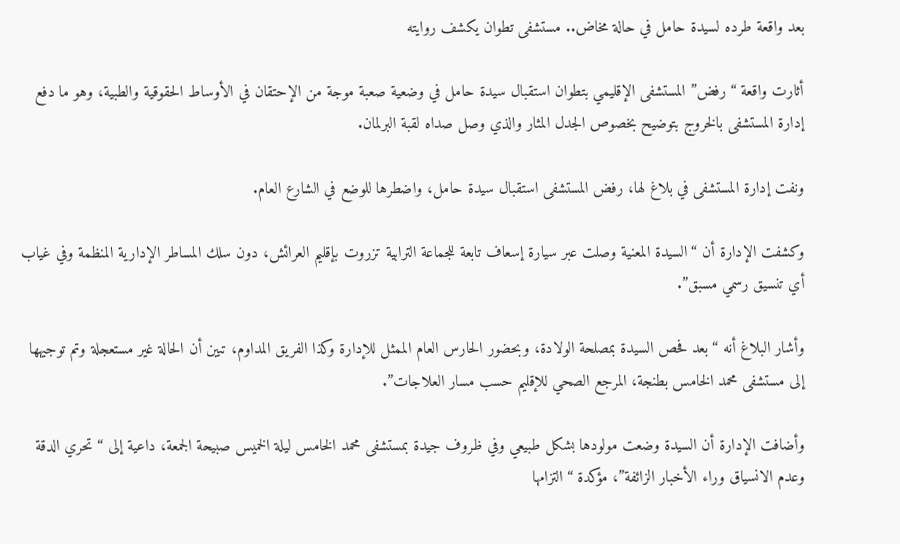بعد واقعة طرده لسيدة حامل في حالة مخاض.. مستشفى تطوان يكشف روايته

أثارت واقعة “رفض” المستشفى الإقليمي بتطوان استقبال سيدة حامل في وضعية صعبة موجة من الإحتقان في الأوساط الحقوقية والطبية، وهو ما دفع إدارة المستشفى بالخروج بتوضيح بخصوص الجدل المثار والذي وصل صداه لقبة البرلمان.

ونفت إدارة المستشفى في بلاغ لها، رفض المستشفى استقبال سيدة حامل، واضطرها للوضع في الشارع العام.

وكشفت الإدارة أن “السيدة المعنية وصلت عبر سيارة إسعاف تابعة للجماعة الترابية تزروت بإقليم العرائش، دون سلك المساطر الإدارية المنظمة وفي غياب أي تنسيق رسمي مسبق”.

وأشار البلاغ أنه “بعد فحص السيدة بمصلحة الولادة، وبحضور الحارس العام الممثل للإدارة وكذا الفريق المداوم، تبين أن الحالة غير مستعجلة وتم توجيهها إلى مستشفى محمد الخامس بطنجة، المرجع الصحي للإقليم حسب مسار العلاجات”.

وأضافت الإدارة أن السيدة وضعت مولودها بشكل طبيعي وفي ظروف جيدة بمستشفى محمد الخامس ليلة الخميس صبيحة الجمعة، داعية إلى “تحري الدقة وعدم الانسياق وراء الأخبار الزائفة”، مؤكدة “التزامها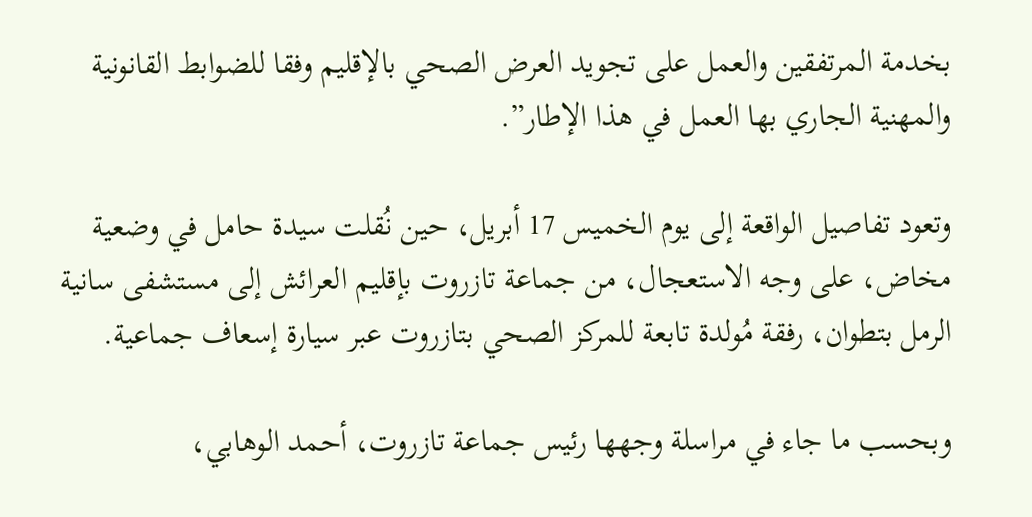بخدمة المرتفقين والعمل على تجويد العرض الصحي بالإقليم وفقا للضوابط القانونية والمهنية الجاري بها العمل في هذا الإطار”.

وتعود تفاصيل الواقعة إلى يوم الخميس 17 أبريل، حين نُقلت سيدة حامل في وضعية مخاض، على وجه الاستعجال، من جماعة تازروت بإقليم العرائش إلى مستشفى سانية الرمل بتطوان، رفقة مُولدة تابعة للمركز الصحي بتازروت عبر سيارة إسعاف جماعية.

وبحسب ما جاء في مراسلة وجهها رئيس جماعة تازروت، أحمد الوهابي،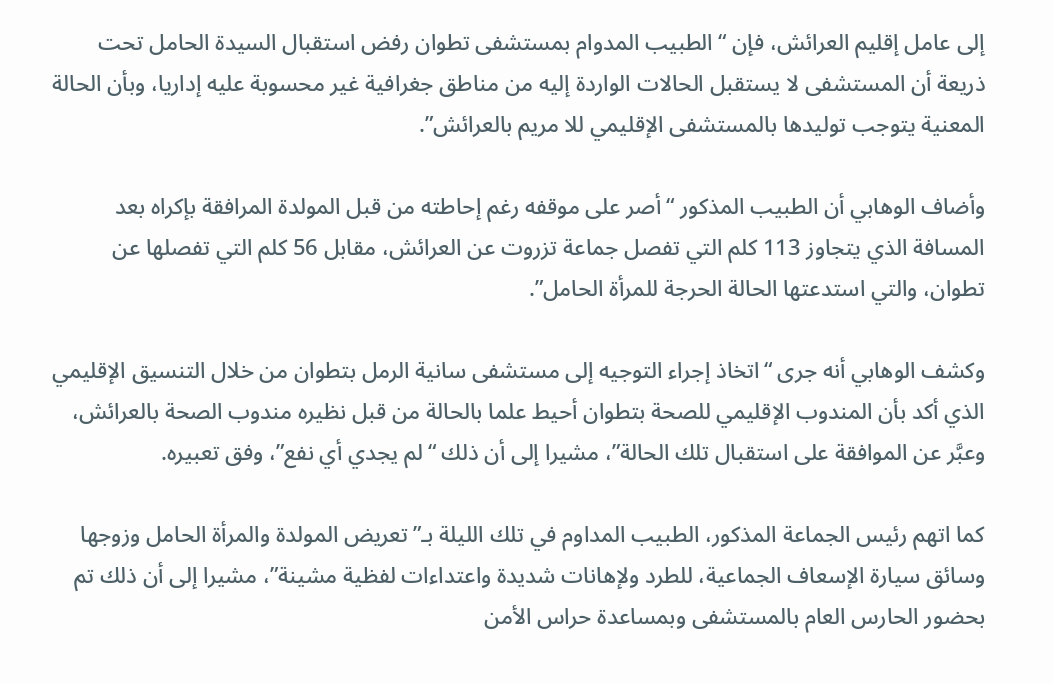إلى عامل إقليم العرائش، فإن “الطبيب المدوام بمستشفى تطوان رفض استقبال السيدة الحامل تحت ذريعة أن المستشفى لا يستقبل الحالات الواردة إليه من مناطق جغرافية غير محسوبة عليه إداريا، وبأن الحالة المعنية يتوجب توليدها بالمستشفى الإقليمي للا مريم بالعرائش”.

وأضاف الوهابي أن الطبيب المذكور “أصر على موقفه رغم إحاطته من قبل المولدة المرافقة بإكراه بعد المسافة الذي يتجاوز 113 كلم التي تفصل جماعة تزروت عن العرائش، مقابل 56 كلم التي تفصلها عن تطوان، والتي استدعتها الحالة الحرجة للمرأة الحامل”.

وكشف الوهابي أنه جرى “اتخاذ إجراء التوجيه إلى مستشفى سانية الرمل بتطوان من خلال التنسيق الإقليمي الذي أكد بأن المندوب الإقليمي للصحة بتطوان أحيط علما بالحالة من قبل نظيره مندوب الصحة بالعرائش، وعبَّر عن الموافقة على استقبال تلك الحالة”، مشيرا إلى أن ذلك “لم يجدي أي نفع”، وفق تعبيره.

كما اتهم رئيس الجماعة المذكور، الطبيب المداوم في تلك الليلة بـ”تعريض المولدة والمرأة الحامل وزوجها وسائق سيارة الإسعاف الجماعية، للطرد ولإهانات شديدة واعتداءات لفظية مشينة”، مشيرا إلى أن ذلك تم بحضور الحارس العام بالمستشفى وبمساعدة حراس الأمن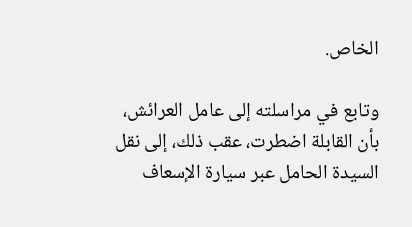الخاص.

وتابع في مراسلته إلى عامل العرائش، بأن القابلة اضطرت، عقب ذلك، إلى نقل السيدة الحامل عبر سيارة الإسعاف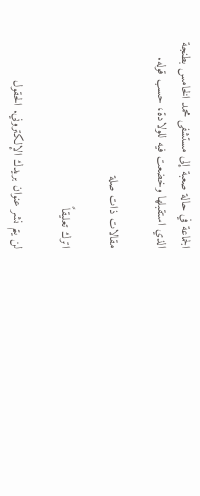الجماعة في حالة صعبة إلى مستشفى محمد الخامس بطنجة الذي استقبلها وخضعت فيه للولادة، حسب قوله.

مقالات ذات صلة

اترك تعليقاً

لن يتم نشر عنوان بريدك الإلكتروني. الحقول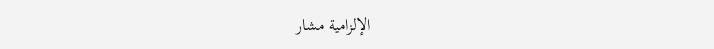الإلزامية مشار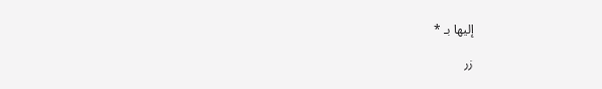إليها بـ *

زر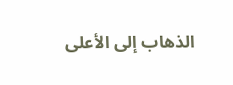الذهاب إلى الأعلى